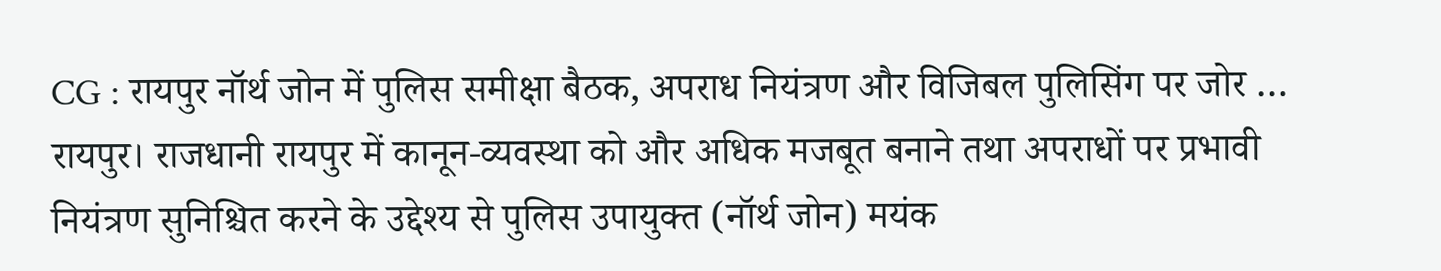CG : रायपुर नॉर्थ जोन में पुलिस समीक्षा बैठक, अपराध नियंत्रण और विजिबल पुलिसिंग पर जोर …
रायपुर। राजधानी रायपुर में कानून-व्यवस्था को और अधिक मजबूत बनाने तथा अपराधों पर प्रभावी नियंत्रण सुनिश्चित करने के उद्देश्य से पुलिस उपायुक्त (नॉर्थ जोन) मयंक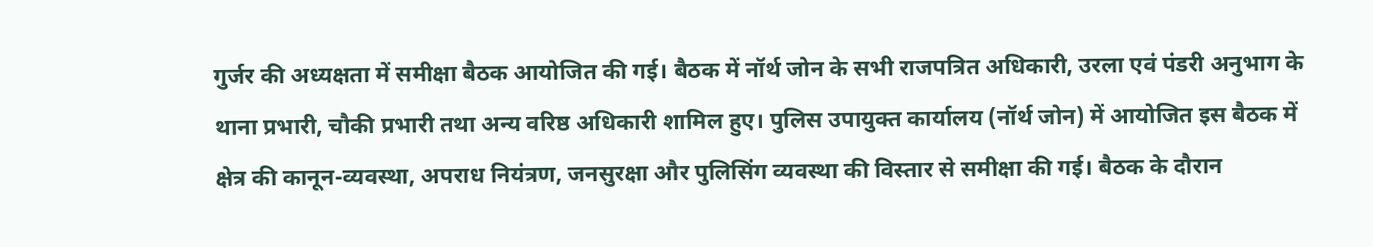गुर्जर की अध्यक्षता में समीक्षा बैठक आयोजित की गई। बैठक में नॉर्थ जोन के सभी राजपत्रित अधिकारी, उरला एवं पंडरी अनुभाग के थाना प्रभारी, चौकी प्रभारी तथा अन्य वरिष्ठ अधिकारी शामिल हुए। पुलिस उपायुक्त कार्यालय (नॉर्थ जोन) में आयोजित इस बैठक में क्षेत्र की कानून-व्यवस्था, अपराध नियंत्रण, जनसुरक्षा और पुलिसिंग व्यवस्था की विस्तार से समीक्षा की गई। बैठक के दौरान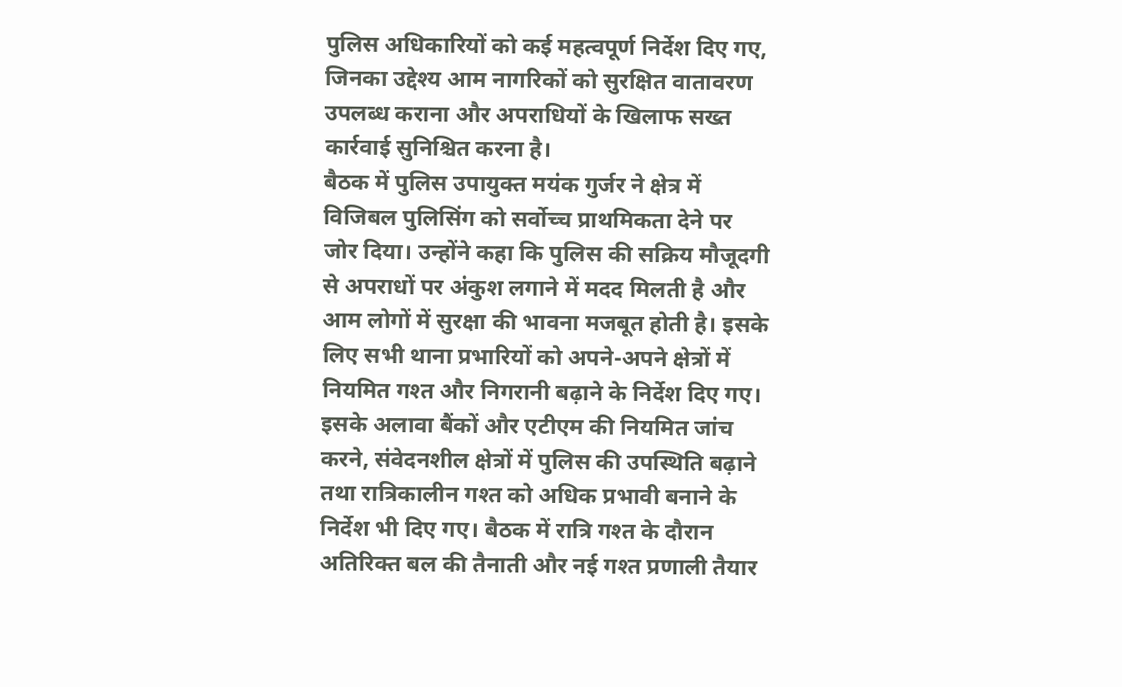पुलिस अधिकारियों को कई महत्वपूर्ण निर्देश दिए गए, जिनका उद्देश्य आम नागरिकों को सुरक्षित वातावरण उपलब्ध कराना और अपराधियों के खिलाफ सख्त कार्रवाई सुनिश्चित करना है।
बैठक में पुलिस उपायुक्त मयंक गुर्जर ने क्षेत्र में विजिबल पुलिसिंग को सर्वोच्च प्राथमिकता देने पर जोर दिया। उन्होंने कहा कि पुलिस की सक्रिय मौजूदगी से अपराधों पर अंकुश लगाने में मदद मिलती है और आम लोगों में सुरक्षा की भावना मजबूत होती है। इसके लिए सभी थाना प्रभारियों को अपने-अपने क्षेत्रों में नियमित गश्त और निगरानी बढ़ाने के निर्देश दिए गए। इसके अलावा बैंकों और एटीएम की नियमित जांच करने, संवेदनशील क्षेत्रों में पुलिस की उपस्थिति बढ़ाने तथा रात्रिकालीन गश्त को अधिक प्रभावी बनाने के निर्देश भी दिए गए। बैठक में रात्रि गश्त के दौरान अतिरिक्त बल की तैनाती और नई गश्त प्रणाली तैयार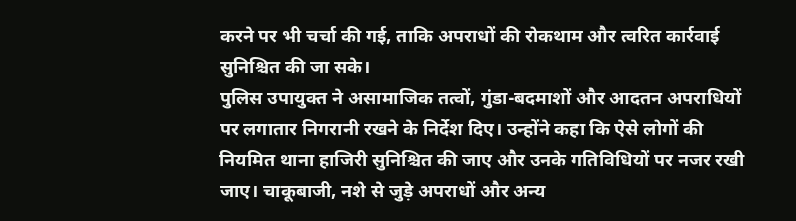करने पर भी चर्चा की गई, ताकि अपराधों की रोकथाम और त्वरित कार्रवाई सुनिश्चित की जा सके।
पुलिस उपायुक्त ने असामाजिक तत्वों, गुंडा-बदमाशों और आदतन अपराधियों पर लगातार निगरानी रखने के निर्देश दिए। उन्होंने कहा कि ऐसे लोगों की नियमित थाना हाजिरी सुनिश्चित की जाए और उनके गतिविधियों पर नजर रखी जाए। चाकूबाजी, नशे से जुड़े अपराधों और अन्य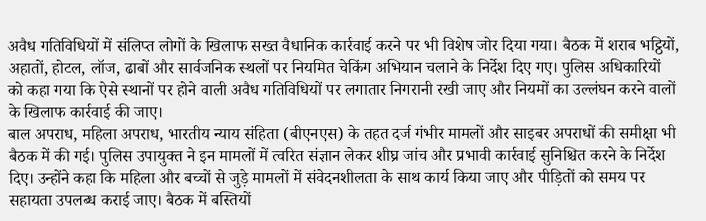अवैध गतिविधियों में संलिप्त लोगों के खिलाफ सख्त वैधानिक कार्रवाई करने पर भी विशेष जोर दिया गया। बैठक में शराब भट्ठियों, अहातों, होटल, लॉज, ढाबों और सार्वजनिक स्थलों पर नियमित चेकिंग अभियान चलाने के निर्देश दिए गए। पुलिस अधिकारियों को कहा गया कि ऐसे स्थानों पर होने वाली अवैध गतिविधियों पर लगातार निगरानी रखी जाए और नियमों का उल्लंघन करने वालों के खिलाफ कार्रवाई की जाए।
बाल अपराध, महिला अपराध, भारतीय न्याय संहिता (बीएनएस) के तहत दर्ज गंभीर मामलों और साइबर अपराधों की समीक्षा भी बैठक में की गई। पुलिस उपायुक्त ने इन मामलों में त्वरित संज्ञान लेकर शीघ्र जांच और प्रभावी कार्रवाई सुनिश्चित करने के निर्देश दिए। उन्होंने कहा कि महिला और बच्चों से जुड़े मामलों में संवेदनशीलता के साथ कार्य किया जाए और पीड़ितों को समय पर सहायता उपलब्ध कराई जाए। बैठक में बस्तियों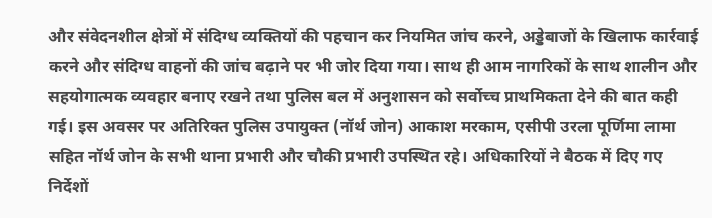और संवेदनशील क्षेत्रों में संदिग्ध व्यक्तियों की पहचान कर नियमित जांच करने, अड्डेबाजों के खिलाफ कार्रवाई करने और संदिग्ध वाहनों की जांच बढ़ाने पर भी जोर दिया गया। साथ ही आम नागरिकों के साथ शालीन और सहयोगात्मक व्यवहार बनाए रखने तथा पुलिस बल में अनुशासन को सर्वोच्च प्राथमिकता देने की बात कही गई। इस अवसर पर अतिरिक्त पुलिस उपायुक्त (नॉर्थ जोन) आकाश मरकाम, एसीपी उरला पूर्णिमा लामा सहित नॉर्थ जोन के सभी थाना प्रभारी और चौकी प्रभारी उपस्थित रहे। अधिकारियों ने बैठक में दिए गए निर्देशों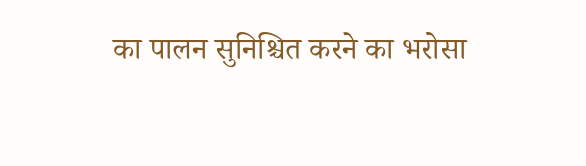का पालन सुनिश्चित करने का भरोसा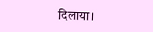दिलाया।